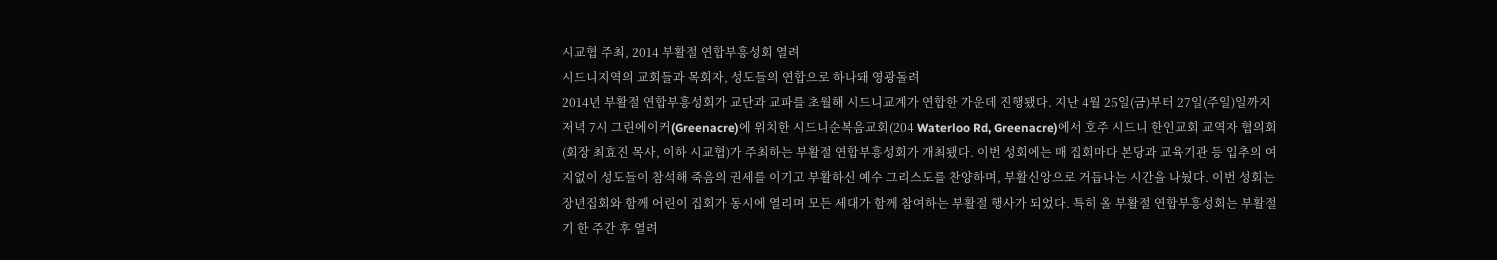시교협 주최, 2014 부활절 연합부흥성회 열려
시드니지역의 교회들과 목회자, 성도들의 연합으로 하나돼 영광돌려
2014년 부활절 연합부흥성회가 교단과 교파를 초월해 시드니교계가 연합한 가운데 진행됐다. 지난 4월 25일(금)부터 27일(주일)일까지 저녁 7시 그린에이커(Greenacre)에 위치한 시드니순복음교회(204 Waterloo Rd, Greenacre)에서 호주 시드니 한인교회 교역자 협의회(회장 최효진 목사, 이하 시교협)가 주최하는 부활절 연합부흥성회가 개최됐다. 이번 성회에는 매 집회마다 본당과 교육기관 등 입추의 여지없이 성도들이 참석해 죽음의 권세를 이기고 부활하신 예수 그리스도를 찬양하며, 부활신앙으로 거듭나는 시간을 나눴다. 이번 성회는 장년집회와 함께 어린이 집회가 동시에 열리며 모든 세대가 함께 참여하는 부활절 행사가 되었다. 특히 올 부활절 연합부흥성회는 부활절기 한 주간 후 열려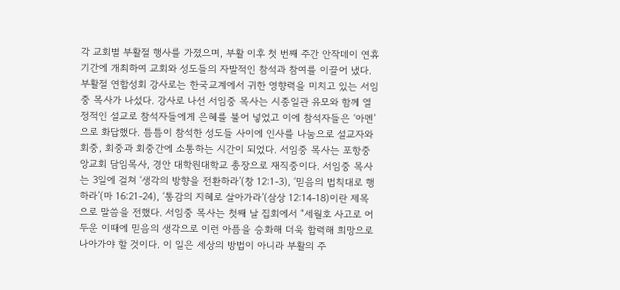각 교회별 부활절 행사를 가졌으며, 부활 이후 첫 번째 주간 안작데이 연휴기간에 개최하여 교회와 성도들의 자발적인 참석과 참여를 이끌어 냈다. 부활절 연합성회 강사로는 한국교계에서 귀한 영향력을 미치고 있는 서임중 목사가 나섰다. 강사로 나선 서임중 목사는 시종일관 유모와 함께 열정적인 설교로 참석자들에게 은혜를 불어 넣었고 이에 참석자들은 ‘아멘’으로 화답했다. 틈틈이 참석한 성도들 사이에 인사를 나눔으로 설교자와 회중, 회중과 회중간에 소통하는 시간이 되었다. 서임중 목사는 포항중앙교회 담임목사, 경안 대학원대학교 총장으로 재직중이다. 서임중 목사는 3일에 걸쳐 ‘생각의 방향을 전환하라’(창 12:1-3), ‘믿음의 법칙대로 행하라’(마 16:21-24), ‘통감의 지혜로 살아가라’(삼상 12:14-18)이란 제목으로 말씀을 전했다. 서임중 목사는 첫째 날 집회에서 “세월호 사고로 어두운 이때에 믿음의 생각으로 이런 아픔을 승화해 더욱 합력해 희망으로 나아가야 할 것이다. 이 일은 세상의 방법이 아니라 부활의 주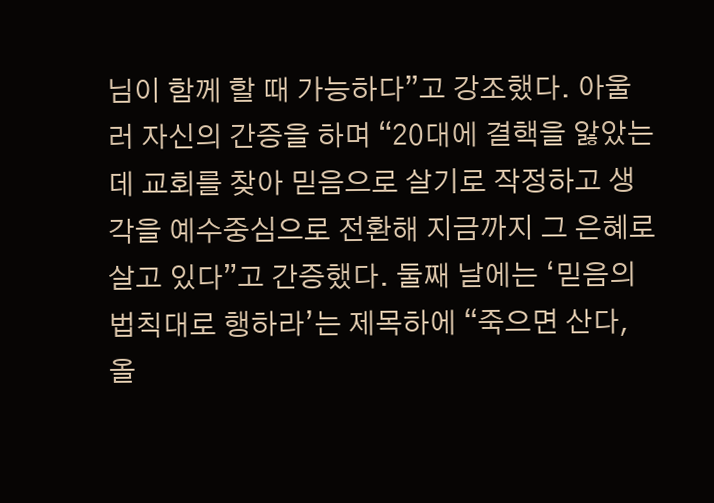님이 함께 할 때 가능하다”고 강조했다. 아울러 자신의 간증을 하며 “20대에 결핵을 앓았는데 교회를 찾아 믿음으로 살기로 작정하고 생각을 예수중심으로 전환해 지금까지 그 은혜로 살고 있다”고 간증했다. 둘째 날에는 ‘믿음의 법칙대로 행하라’는 제목하에 “죽으면 산다, 올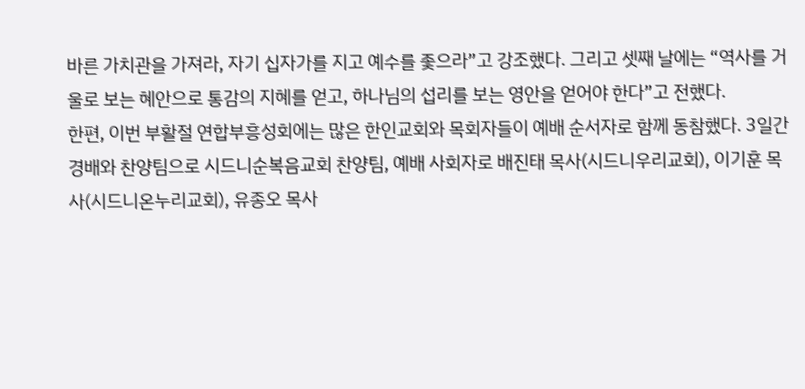바른 가치관을 가져라, 자기 십자가를 지고 예수를 좇으라”고 강조했다. 그리고 셋째 날에는 “역사를 거울로 보는 혜안으로 통감의 지혜를 얻고, 하나님의 섭리를 보는 영안을 얻어야 한다”고 전했다.
한편, 이번 부활절 연합부흥성회에는 많은 한인교회와 목회자들이 예배 순서자로 함께 동참했다. 3일간 경배와 찬양팀으로 시드니순복음교회 찬양팀, 예배 사회자로 배진태 목사(시드니우리교회), 이기훈 목사(시드니온누리교회), 유종오 목사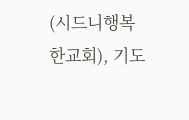(시드니행복한교회), 기도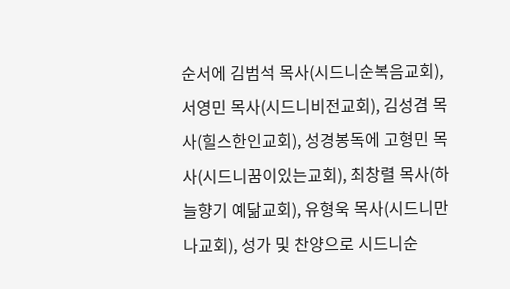순서에 김범석 목사(시드니순복음교회), 서영민 목사(시드니비전교회), 김성겸 목사(힐스한인교회), 성경봉독에 고형민 목사(시드니꿈이있는교회), 최창렬 목사(하늘향기 예닮교회), 유형욱 목사(시드니만나교회), 성가 및 찬양으로 시드니순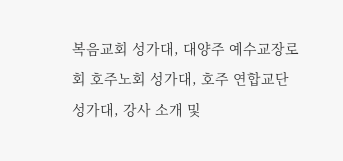복음교회 성가대, 대양주 예수교장로회 호주노회 성가대, 호주 연합교단 성가대, 강사 소개 및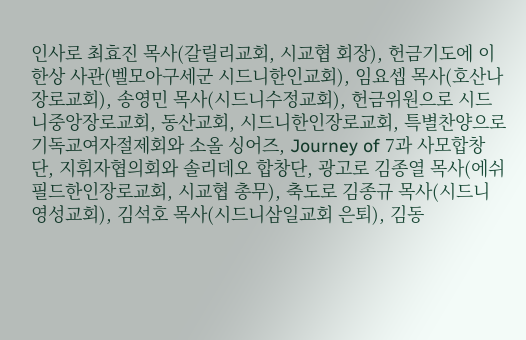인사로 최효진 목사(갈릴리교회, 시교협 회장), 헌금기도에 이한상 사관(벨모아구세군 시드니한인교회), 임요셉 목사(호산나장로교회), 송영민 목사(시드니수정교회), 헌금위원으로 시드니중앙장로교회, 동산교회, 시드니한인장로교회, 특별찬양으로 기독교여자절제회와 소올 싱어즈, Journey of 7과 사모합창단, 지휘자협의회와 솔리데오 합창단, 광고로 김종열 목사(에쉬필드한인장로교회, 시교협 총무), 축도로 김종규 목사(시드니영성교회), 김석호 목사(시드니삼일교회 은퇴), 김동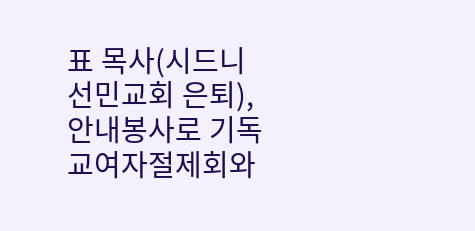표 목사(시드니선민교회 은퇴), 안내봉사로 기독교여자절제회와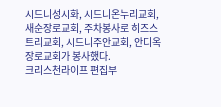시드니성시화, 시드니온누리교회, 새순장로교회, 주차봉사로 히즈스트리교회, 시드니주안교회, 안디옥장로교회가 봉사했다.
크리스천라이프 편집부